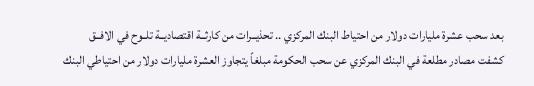بعد سحب عشرة مليارات دولار من احتياط البنك المركزي .. تحذيــرات من كارثــة اقتصاديــة تلــوح في الافــق
كشفت مصادر مطلعة في البنك المركزي عن سحب الحكومة مبلغاً يتجاوز العشرة مليارات دولار من احتياطي البنك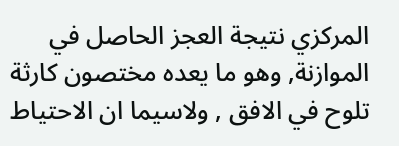المركزي نتيجة العجز الحاصل في الموازنة, وهو ما يعده مختصون كارثة تلوح في الافق , ولاسيما ان الاحتياط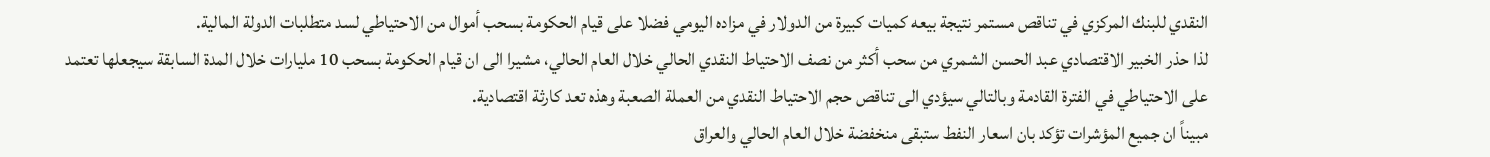النقدي للبنك المركزي في تناقص مستمر نتيجة بيعه كميات كبيرة من الدولار في مزاده اليومي فضلا على قيام الحكومة بسحب أموال من الاحتياطي لسد متطلبات الدولة المالية.
لذا حذر الخبير الاقتصادي عبد الحسن الشمري من سحب أكثر من نصف الاحتياط النقدي الحالي خلال العام الحالي، مشيرا الى ان قيام الحكومة بسحب 10 مليارات خلال المدة السابقة سيجعلها تعتمد على الاحتياطي في الفترة القادمة وبالتالي سيؤدي الى تناقص حجم الاحتياط النقدي من العملة الصعبة وهذه تعد كارثة اقتصادية.
مبيناً ان جميع المؤشرات تؤكد بان اسعار النفط ستبقى منخفضة خلال العام الحالي والعراق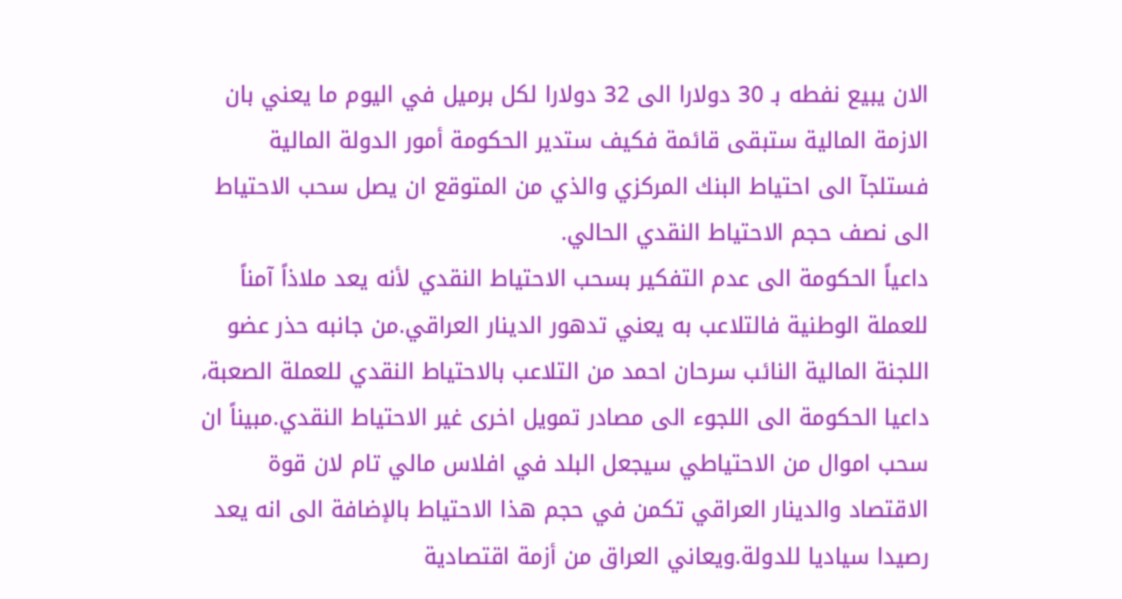الان يبيع نفطه بـ 30 دولارا الى 32 دولارا لكل برميل في اليوم ما يعني بان الازمة المالية ستبقى قائمة فكيف ستدير الحكومة أمور الدولة المالية فستلجآ الى احتياط البنك المركزي والذي من المتوقع ان يصل سحب الاحتياط الى نصف حجم الاحتياط النقدي الحالي.
داعياً الحكومة الى عدم التفكير بسحب الاحتياط النقدي لأنه يعد ملاذاً آمناً للعملة الوطنية فالتلاعب به يعني تدهور الدينار العراقي.من جانبه حذر عضو اللجنة المالية النائب سرحان احمد من التلاعب بالاحتياط النقدي للعملة الصعبة، داعيا الحكومة الى اللجوء الى مصادر تمويل اخرى غير الاحتياط النقدي.مبيناً ان سحب اموال من الاحتياطي سيجعل البلد في افلاس مالي تام لان قوة الاقتصاد والدينار العراقي تكمن في حجم هذا الاحتياط بالإضافة الى انه يعد رصيدا سياديا للدولة.ويعاني العراق من أزمة اقتصادية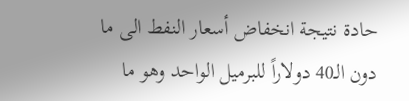حادة نتيجة انخفاض أسعار النفط الى ما دون الـ40 دولاراً للبرميل الواحد وهو ما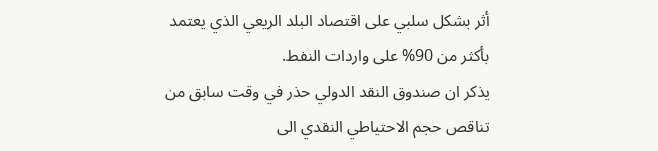أثر بشكل سلبي على اقتصاد البلد الريعي الذي يعتمد بأكثر من 90% على واردات النفط.
يذكر ان صندوق النقد الدولي حذر في وقت سابق من تناقص حجم الاحتياطي النقدي الى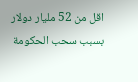اقل من 52 مليار دولار بسبب سحب الحكومة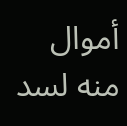أموال منه لسد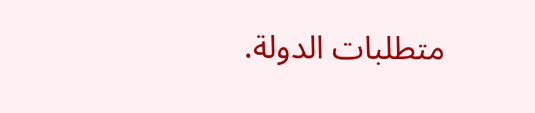متطلبات الدولة.